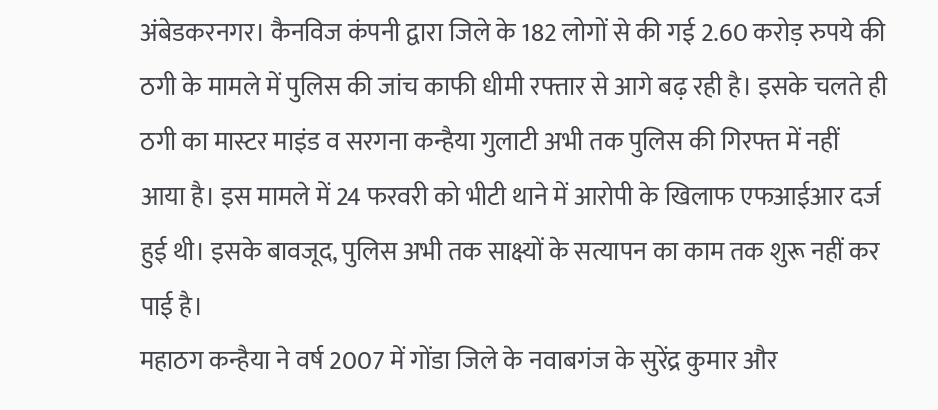अंबेडकरनगर। कैनविज कंपनी द्वारा जिले के 182 लोगों से की गई 2.60 करोड़ रुपये की ठगी के मामले में पुलिस की जांच काफी धीमी रफ्तार से आगे बढ़ रही है। इसके चलते ही ठगी का मास्टर माइंड व सरगना कन्हैया गुलाटी अभी तक पुलिस की गिरफ्त में नहीं आया है। इस मामले में 24 फरवरी को भीटी थाने में आरोपी के खिलाफ एफआईआर दर्ज हुई थी। इसके बावजूद, पुलिस अभी तक साक्ष्यों के सत्यापन का काम तक शुरू नहीं कर पाई है।
महाठग कन्हैया ने वर्ष 2007 में गोंडा जिले के नवाबगंज के सुरेंद्र कुमार और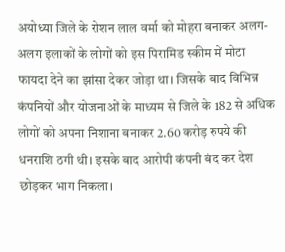अयोध्या जिले के रोशन लाल वर्मा को मोहरा बनाकर अलग-अलग इलाकों के लोगों को इस पिरामिड स्कीम में मोटा फायदा देने का झांसा देकर जोड़ा था। जिसके बाद विभिन्न कंपनियों और योजनाओं के माध्यम से जिले के 182 से अधिक लोगों को अपना निशाना बनाकर 2.60 करोड़ रुपये की धनराशि ठगी थी। इसके बाद आरोपी कंपनी बंद कर देश छोड़कर भाग निकला।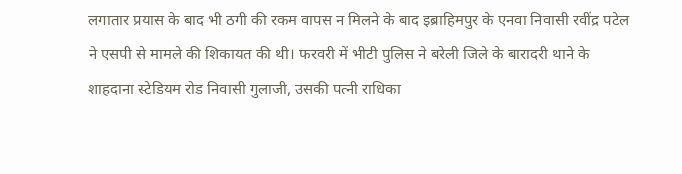लगातार प्रयास के बाद भी ठगी की रकम वापस न मिलने के बाद इब्राहिमपुर के एनवा निवासी रवींद्र पटेल ने एसपी से मामले की शिकायत की थी। फरवरी में भीटी पुलिस ने बरेली जिले के बारादरी थाने के शाहदाना स्टेडियम रोड निवासी गुलाजी, उसकी पत्नी राधिका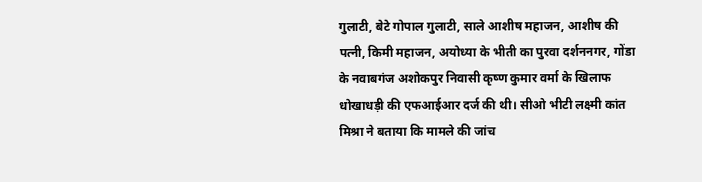गुलाटी, बेटे गोपाल गुलाटी, साले आशीष महाजन, आशीष की पत्नी, किमी महाजन, अयोध्या के भीती का पुरवा दर्शननगर, गोंडा के नवाबगंज अशोकपुर निवासी कृष्ण कुमार वर्मा के खिलाफ धोखाधड़ी की एफआईआर दर्ज की थी। सीओ भीटी लक्ष्मी कांत मिश्रा ने बताया कि मामले की जांच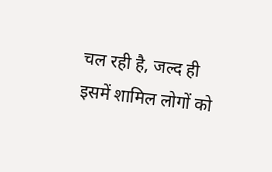चल रही है, जल्द ही इसमें शामिल लोगों को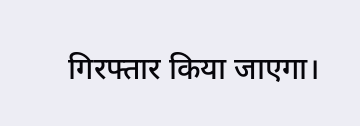गिरफ्तार किया जाएगा।